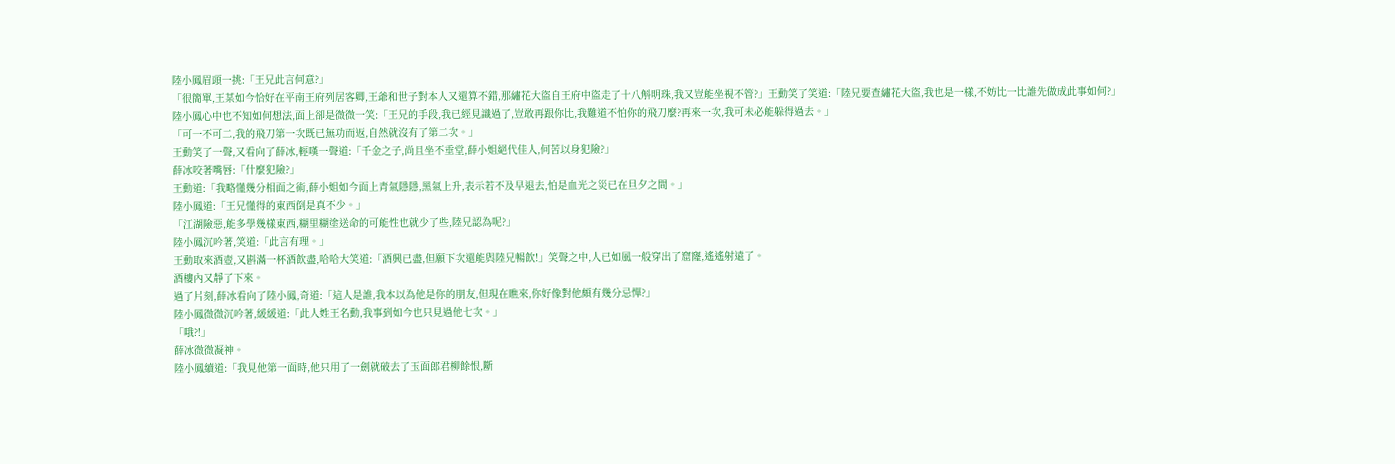陸小鳳眉頭一挑:「王兄此言何意?」
「很簡單,王某如今恰好在平南王府列居客卿,王爺和世子對本人又還算不錯,那繡花大盜自王府中盜走了十八斛明珠,我又豈能坐視不管?」王動笑了笑道:「陸兄要查繡花大盜,我也是一樣,不妨比一比誰先做成此事如何?」
陸小鳳心中也不知如何想法,面上卻是微微一笑:「王兄的手段,我已經見識過了,豈敢再跟你比,我難道不怕你的飛刀麼?再來一次,我可未必能躲得過去。」
「可一不可二,我的飛刀第一次既已無功而返,自然就沒有了第二次。」
王動笑了一聲,又看向了薛冰,輕嘆一聲道:「千金之子,尚且坐不垂堂,薛小姐絕代佳人,何苦以身犯險?」
薛冰咬著嘴唇:「什麼犯險?」
王動道:「我略懂幾分相面之術,薛小姐如今面上青氣隱隱,黑氣上升,表示若不及早退去,怕是血光之災已在旦夕之間。」
陸小鳳道:「王兄懂得的東西倒是真不少。」
「江湖險惡,能多學幾樣東西,糊里糊塗送命的可能性也就少了些,陸兄認為呢?」
陸小鳳沉吟著,笑道:「此言有理。」
王動取來酒壺,又斟滿一杯酒飲盡,哈哈大笑道:「酒興已盡,但願下次還能與陸兄暢飲!」笑聲之中,人已如風一般穿出了窟窿,遙遙射遠了。
酒樓內又靜了下來。
過了片刻,薛冰看向了陸小鳳,奇道:「這人是誰,我本以為他是你的朋友,但現在瞧來,你好像對他頗有幾分忌憚?」
陸小鳳微微沉吟著,緩緩道:「此人姓王名動,我事到如今也只見過他七次。」
「哦?!」
薛冰微微凝神。
陸小鳳續道:「我見他第一面時,他只用了一劍就破去了玉面郎君柳餘恨,斷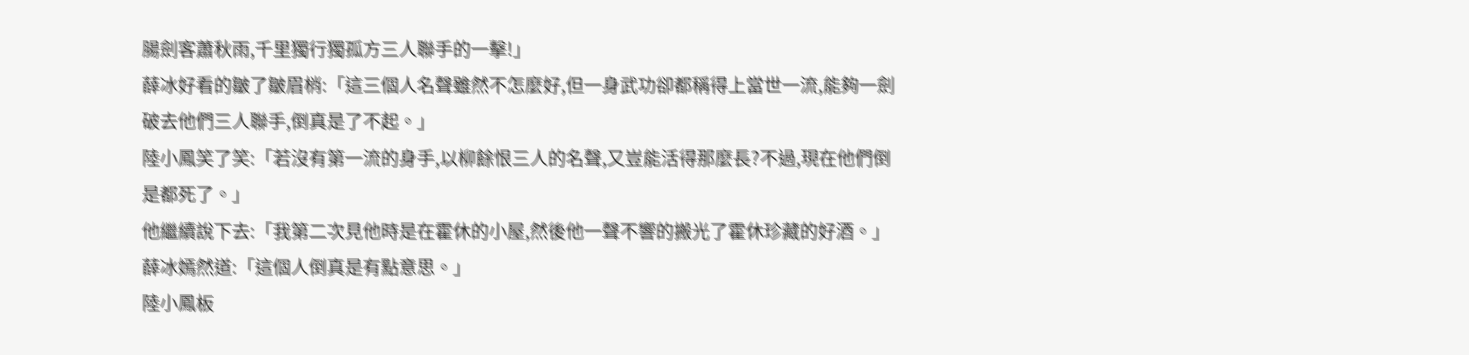腸劍客蕭秋雨,千里獨行獨孤方三人聯手的一擊!」
薛冰好看的皺了皺眉梢:「這三個人名聲雖然不怎麼好,但一身武功卻都稱得上當世一流,能夠一劍破去他們三人聯手,倒真是了不起。」
陸小鳳笑了笑:「若沒有第一流的身手,以柳餘恨三人的名聲,又豈能活得那麼長?不過,現在他們倒是都死了。」
他繼續說下去:「我第二次見他時是在霍休的小屋,然後他一聲不響的搬光了霍休珍藏的好酒。」
薛冰嫣然道:「這個人倒真是有點意思。」
陸小鳳板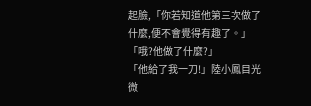起臉,「你若知道他第三次做了什麼,便不會覺得有趣了。」
「哦?他做了什麼?」
「他給了我一刀!」陸小鳳目光微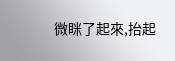微眯了起來,抬起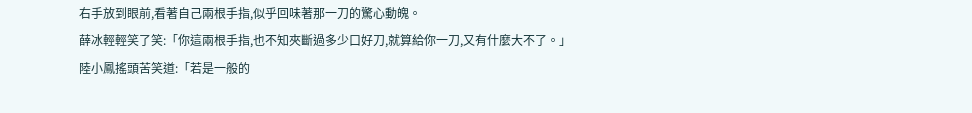右手放到眼前,看著自己兩根手指,似乎回味著那一刀的驚心動魄。
薛冰輕輕笑了笑:「你這兩根手指,也不知夾斷過多少口好刀,就算給你一刀,又有什麼大不了。」
陸小鳳搖頭苦笑道:「若是一般的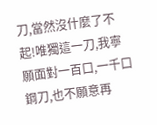刀,當然沒什麼了不起!唯獨這一刀,我寧願面對一百口,一千口鋼刀,也不願意再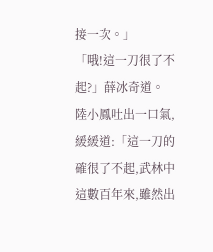接一次。」
「哦!這一刀很了不起?」薛冰奇道。
陸小鳳吐出一口氣,緩緩道:「這一刀的確很了不起,武林中這數百年來,雖然出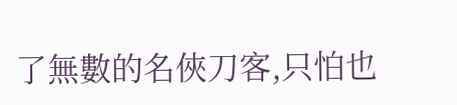了無數的名俠刀客,只怕也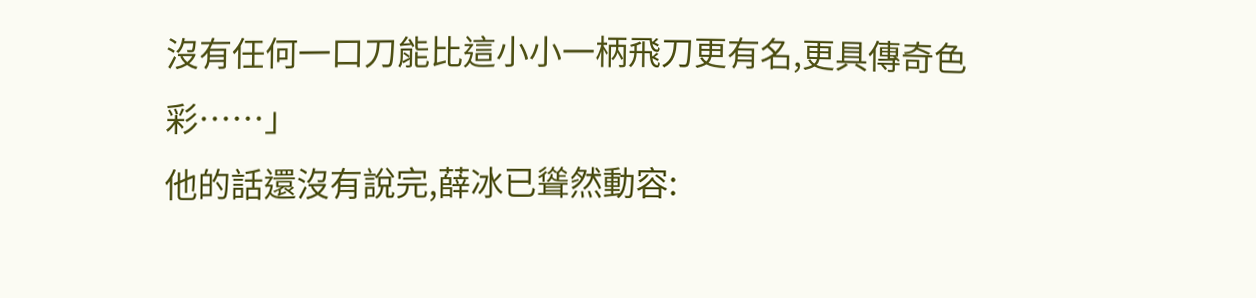沒有任何一口刀能比這小小一柄飛刀更有名,更具傳奇色彩……」
他的話還沒有說完,薛冰已聳然動容: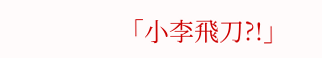「小李飛刀?!」